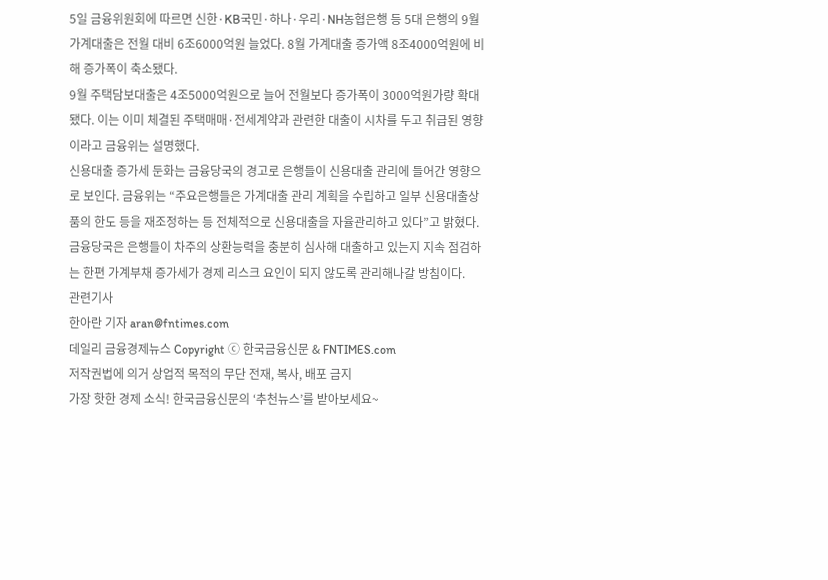5일 금융위원회에 따르면 신한·KB국민·하나·우리·NH농협은행 등 5대 은행의 9월 가계대출은 전월 대비 6조6000억원 늘었다. 8월 가계대출 증가액 8조4000억원에 비해 증가폭이 축소됐다.
9월 주택담보대출은 4조5000억원으로 늘어 전월보다 증가폭이 3000억원가량 확대됐다. 이는 이미 체결된 주택매매·전세계약과 관련한 대출이 시차를 두고 취급된 영향이라고 금융위는 설명했다.
신용대출 증가세 둔화는 금융당국의 경고로 은행들이 신용대출 관리에 들어간 영향으로 보인다. 금융위는 “주요은행들은 가계대출 관리 계획을 수립하고 일부 신용대출상품의 한도 등을 재조정하는 등 전체적으로 신용대출을 자율관리하고 있다”고 밝혔다.
금융당국은 은행들이 차주의 상환능력을 충분히 심사해 대출하고 있는지 지속 점검하는 한편 가계부채 증가세가 경제 리스크 요인이 되지 않도록 관리해나갈 방침이다.
관련기사
한아란 기자 aran@fntimes.com
데일리 금융경제뉴스 Copyright ⓒ 한국금융신문 & FNTIMES.com
저작권법에 의거 상업적 목적의 무단 전재, 복사, 배포 금지
가장 핫한 경제 소식! 한국금융신문의 ‘추천뉴스’를 받아보세요~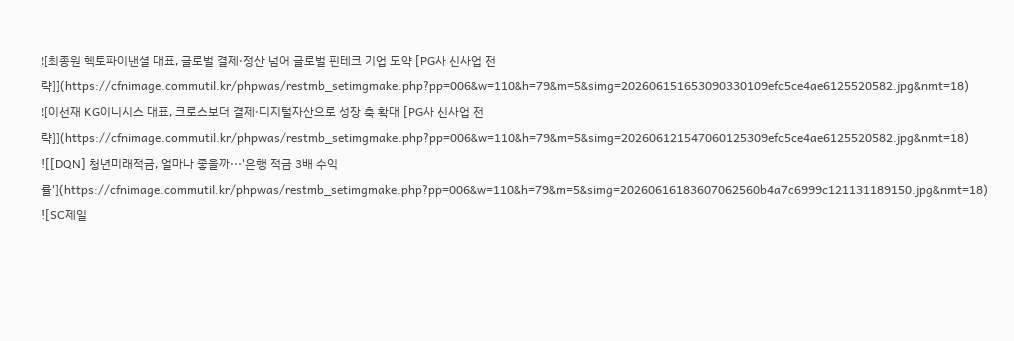![최종원 헥토파이낸셜 대표, 글로벌 결제·정산 넘어 글로벌 핀테크 기업 도약 [PG사 신사업 전략]](https://cfnimage.commutil.kr/phpwas/restmb_setimgmake.php?pp=006&w=110&h=79&m=5&simg=202606151653090330109efc5ce4ae6125520582.jpg&nmt=18)
![이선재 KG이니시스 대표, 크로스보더 결제·디지털자산으로 성장 축 확대 [PG사 신사업 전략]](https://cfnimage.commutil.kr/phpwas/restmb_setimgmake.php?pp=006&w=110&h=79&m=5&simg=202606121547060125309efc5ce4ae6125520582.jpg&nmt=18)
![[DQN] 청년미래적금, 얼마나 좋을까···'은행 적금 3배 수익률'](https://cfnimage.commutil.kr/phpwas/restmb_setimgmake.php?pp=006&w=110&h=79&m=5&simg=20260616183607062560b4a7c6999c121131189150.jpg&nmt=18)
![SC제일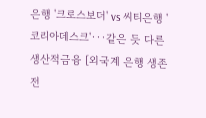은행 '크로스보더' vs 씨티은행 '코리아데스크'···같은 듯 다른 생산적금융 [외국계 은행 생존전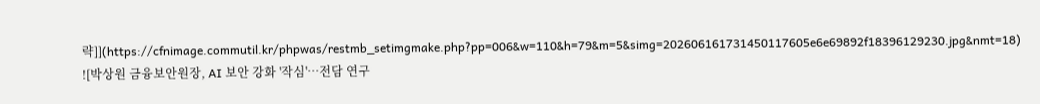략]](https://cfnimage.commutil.kr/phpwas/restmb_setimgmake.php?pp=006&w=110&h=79&m=5&simg=202606161731450117605e6e69892f18396129230.jpg&nmt=18)
![박상원 금융보안원장, AI 보안 강화 '작심'…전담 연구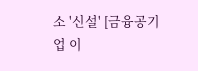소 '신설' [금융공기업 이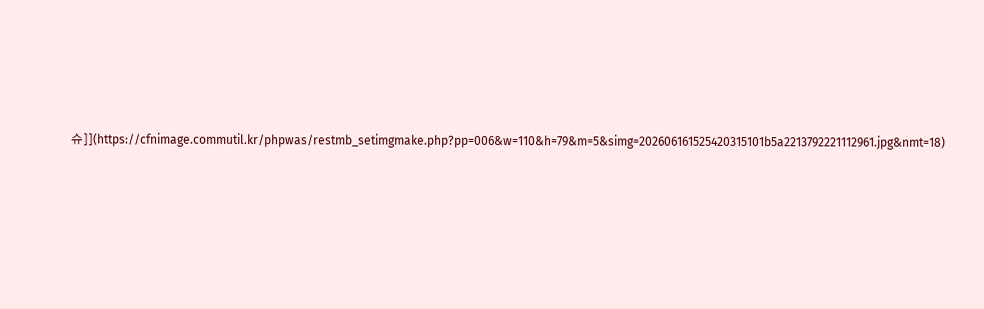슈]](https://cfnimage.commutil.kr/phpwas/restmb_setimgmake.php?pp=006&w=110&h=79&m=5&simg=202606161525420315101b5a2213792221112961.jpg&nmt=18)